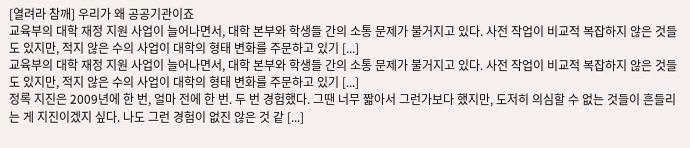[열려라 참깨] 우리가 왜 공공기관이죠
교육부의 대학 재정 지원 사업이 늘어나면서, 대학 본부와 학생들 간의 소통 문제가 불거지고 있다. 사전 작업이 비교적 복잡하지 않은 것들도 있지만, 적지 않은 수의 사업이 대학의 형태 변화를 주문하고 있기 [...]
교육부의 대학 재정 지원 사업이 늘어나면서, 대학 본부와 학생들 간의 소통 문제가 불거지고 있다. 사전 작업이 비교적 복잡하지 않은 것들도 있지만, 적지 않은 수의 사업이 대학의 형태 변화를 주문하고 있기 [...]
정록 지진은 2009년에 한 번, 얼마 전에 한 번. 두 번 경험했다. 그땐 너무 짧아서 그런가보다 했지만, 도저히 의심할 수 없는 것들이 흔들리는 게 지진이겠지 싶다. 나도 그런 경험이 없진 않은 것 같 [...]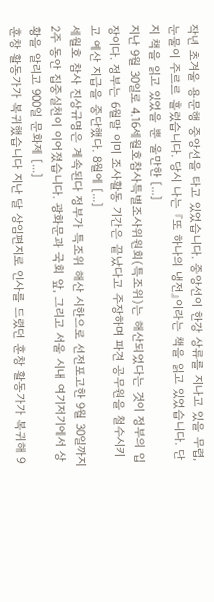작년 초겨울 용문행 중앙선을 타고 있었습니다. 중앙선이 한강 상류를 지나고 있을 무렵, 눈물이 주르르 흘렀습니다. 당시 나는 『또 하나의 냉전』이라는 책을 읽고 있었습니다. 단지 책을 읽고 있었을 뿐 울만한 [...]
지난 9월 30일로 4.16세월호참사특별조사위원회(특조위)는 해산되었다는 것이 정부의 입장이다. 정부는 6월말 이미 조사활동 기간은 끝났다고 주장하며 파견 공무원을 철수시키고 예산 지급을 중단했다. 8월에 [...]
세월호 참사 진상규명은 계속된다 정부가 특조위 해산 시한으로 선전포고한 9월 30일까지 2주 동안 집중실천이 이어졌습니다. 광화문과 국회 앞, 그리고 서울 시내 여기저기에서 상황을 알리고 900일 문화제 [...]
훈창 활동가가 복귀했습니다 지난 달 상임편지로 인사를 드렸던 훈창 활동가가 복귀해 9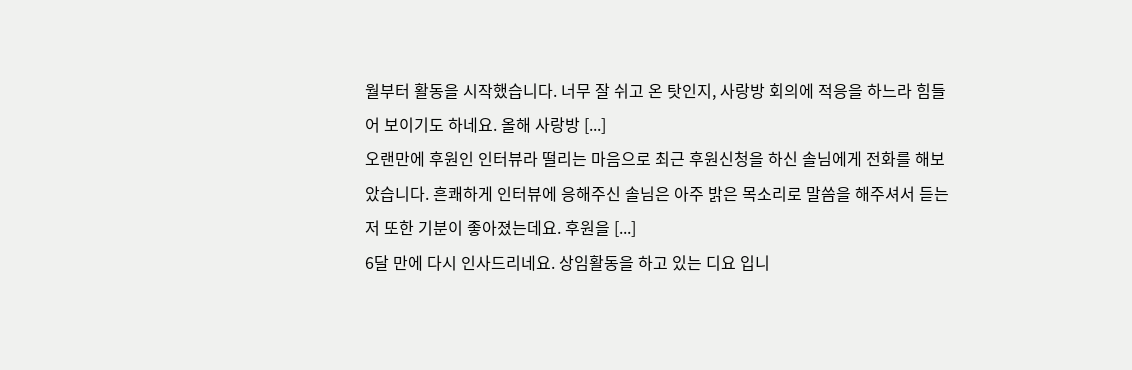월부터 활동을 시작했습니다. 너무 잘 쉬고 온 탓인지, 사랑방 회의에 적응을 하느라 힘들어 보이기도 하네요. 올해 사랑방 [...]
오랜만에 후원인 인터뷰라 떨리는 마음으로 최근 후원신청을 하신 솔님에게 전화를 해보았습니다. 흔쾌하게 인터뷰에 응해주신 솔님은 아주 밝은 목소리로 말씀을 해주셔서 듣는 저 또한 기분이 좋아졌는데요. 후원을 [...]
6달 만에 다시 인사드리네요. 상임활동을 하고 있는 디요 입니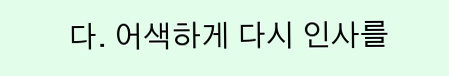다. 어색하게 다시 인사를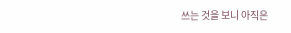쓰는 것을 보니 아직은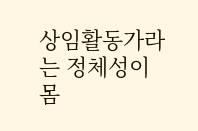상임활동가라는 정체성이 몸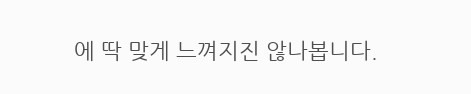에 딱 맞게 느껴지진 않나봅니다.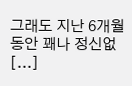그래도 지난 6개월 동안 꽤나 정신없 [...]